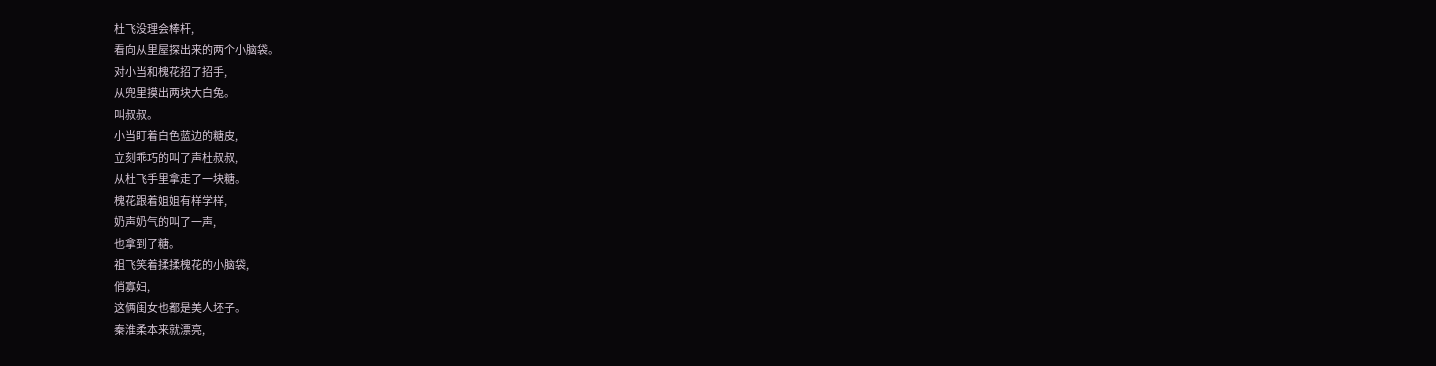杜飞没理会棒杆,
看向从里屋探出来的两个小脑袋。
对小当和槐花招了招手,
从兜里摸出两块大白兔。
叫叔叔。
小当盯着白色蓝边的糖皮,
立刻乖巧的叫了声杜叔叔,
从杜飞手里拿走了一块糖。
槐花跟着姐姐有样学样,
奶声奶气的叫了一声,
也拿到了糖。
祖飞笑着揉揉槐花的小脑袋,
俏寡妇,
这俩闺女也都是美人坯子。
秦淮柔本来就漂亮,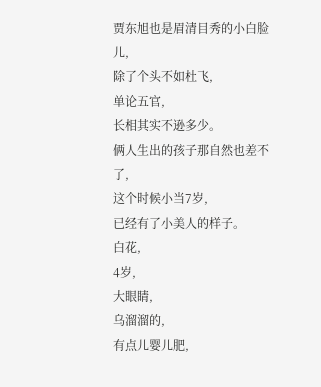贾东旭也是眉清目秀的小白脸儿,
除了个头不如杜飞,
单论五官,
长相其实不逊多少。
俩人生出的孩子那自然也差不了,
这个时候小当7岁,
已经有了小美人的样子。
白花,
4岁,
大眼睛,
乌溜溜的,
有点儿婴儿肥,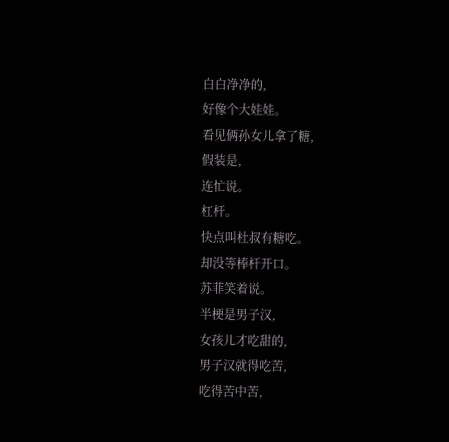白白净净的,
好像个大娃娃。
看见俩孙女儿拿了糖,
假装是,
连忙说。
杠杆。
快点叫杜叔有糖吃。
却没等棒杆开口。
苏菲笑着说。
半梗是男子汉,
女孩儿才吃甜的,
男子汉就得吃苦,
吃得苦中苦,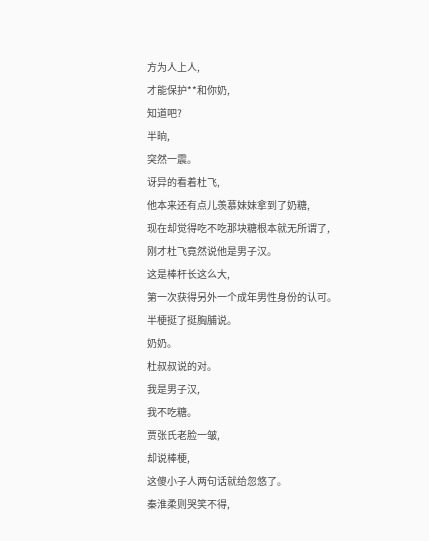方为人上人,
才能保护**和你奶,
知道吧?
半晌,
突然一震。
讶异的看着杜飞,
他本来还有点儿羡慕妹妹拿到了奶糖,
现在却觉得吃不吃那块糖根本就无所谓了,
刚才杜飞竟然说他是男子汉。
这是棒杆长这么大,
第一次获得另外一个成年男性身份的认可。
半梗挺了挺胸脯说。
奶奶。
杜叔叔说的对。
我是男子汉,
我不吃糖。
贾张氏老脸一皱,
却说棒梗,
这傻小子人两句话就给忽悠了。
秦淮柔则哭笑不得,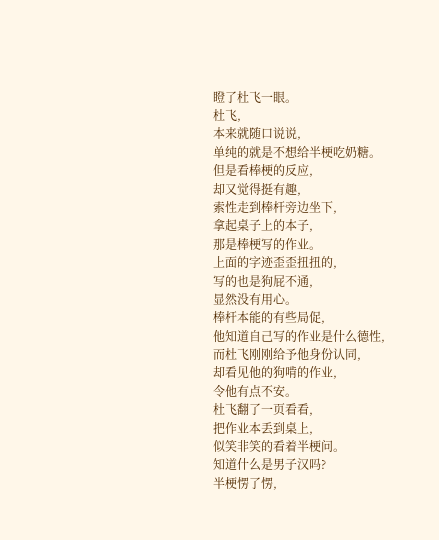瞪了杜飞一眼。
杜飞,
本来就随口说说,
单纯的就是不想给半梗吃奶糖。
但是看棒梗的反应,
却又觉得挺有趣,
索性走到棒杆旁边坐下,
拿起桌子上的本子,
那是棒梗写的作业。
上面的字迹歪歪扭扭的,
写的也是狗屁不通,
显然没有用心。
棒杆本能的有些局促,
他知道自己写的作业是什么德性,
而杜飞刚刚给予他身份认同,
却看见他的狗啃的作业,
令他有点不安。
杜飞翻了一页看看,
把作业本丢到桌上,
似笑非笑的看着半梗问。
知道什么是男子汉吗?
半梗愣了愣,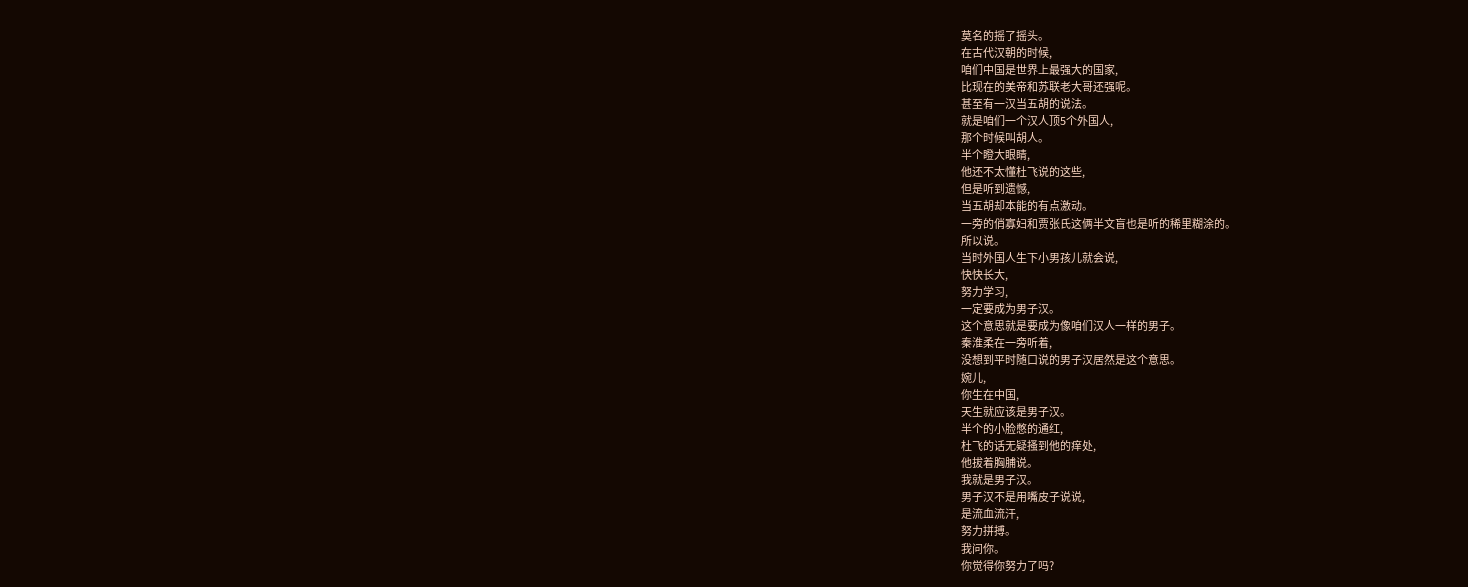莫名的摇了摇头。
在古代汉朝的时候,
咱们中国是世界上最强大的国家,
比现在的美帝和苏联老大哥还强呢。
甚至有一汉当五胡的说法。
就是咱们一个汉人顶5个外国人,
那个时候叫胡人。
半个瞪大眼睛,
他还不太懂杜飞说的这些,
但是听到遗憾,
当五胡却本能的有点激动。
一旁的俏寡妇和贾张氏这俩半文盲也是听的稀里糊涂的。
所以说。
当时外国人生下小男孩儿就会说,
快快长大,
努力学习,
一定要成为男子汉。
这个意思就是要成为像咱们汉人一样的男子。
秦淮柔在一旁听着,
没想到平时随口说的男子汉居然是这个意思。
婉儿,
你生在中国,
天生就应该是男子汉。
半个的小脸憋的通红,
杜飞的话无疑搔到他的痒处,
他拔着胸脯说。
我就是男子汉。
男子汉不是用嘴皮子说说,
是流血流汗,
努力拼搏。
我问你。
你觉得你努力了吗?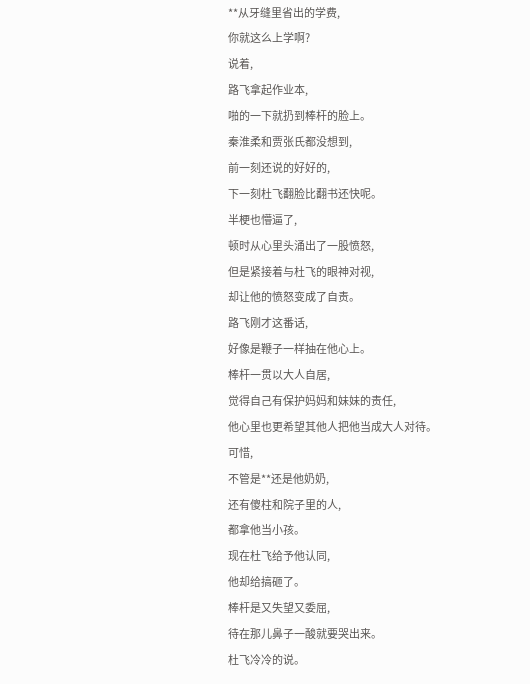**从牙缝里省出的学费,
你就这么上学啊?
说着,
路飞拿起作业本,
啪的一下就扔到棒杆的脸上。
秦淮柔和贾张氏都没想到,
前一刻还说的好好的,
下一刻杜飞翻脸比翻书还快呢。
半梗也懵逼了,
顿时从心里头涌出了一股愤怒,
但是紧接着与杜飞的眼神对视,
却让他的愤怒变成了自责。
路飞刚才这番话,
好像是鞭子一样抽在他心上。
棒杆一贯以大人自居,
觉得自己有保护妈妈和妹妹的责任,
他心里也更希望其他人把他当成大人对待。
可惜,
不管是**还是他奶奶,
还有傻柱和院子里的人,
都拿他当小孩。
现在杜飞给予他认同,
他却给搞砸了。
棒杆是又失望又委屈,
待在那儿鼻子一酸就要哭出来。
杜飞冷冷的说。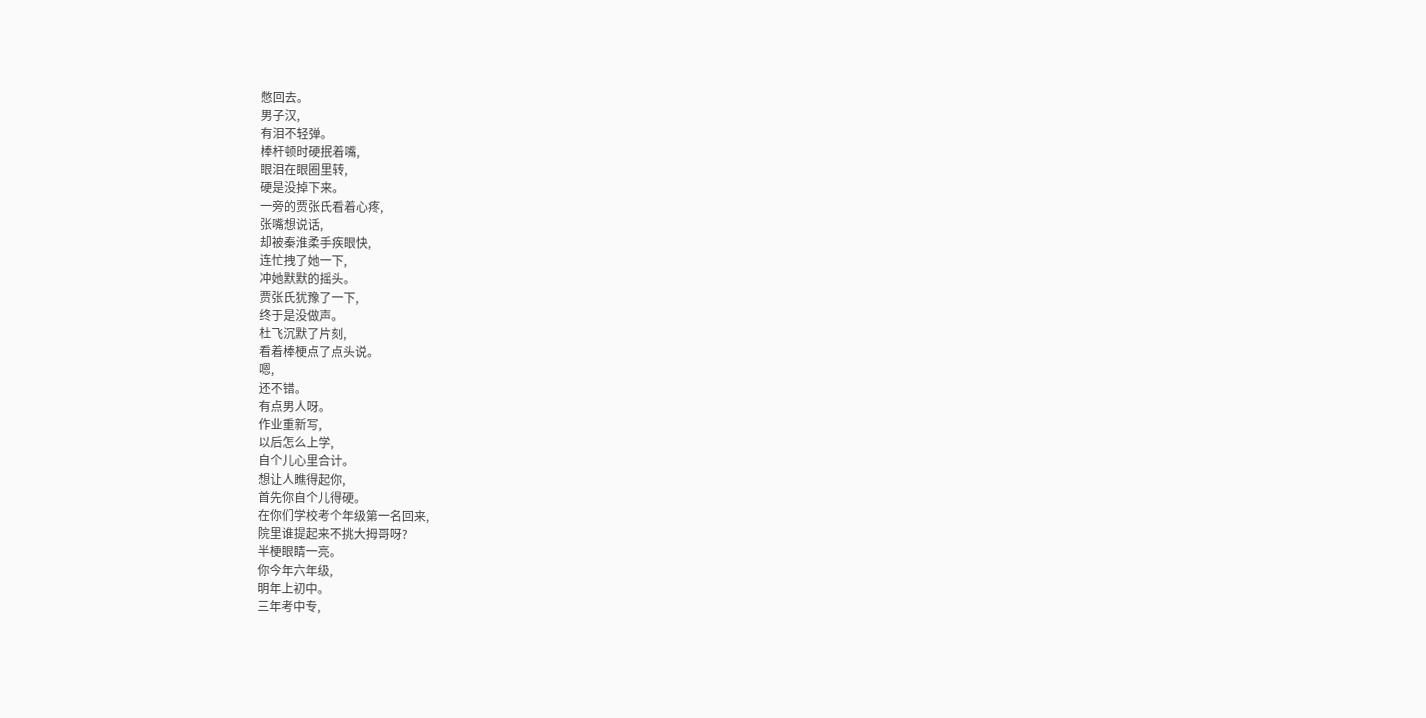憋回去。
男子汉,
有泪不轻弹。
棒杆顿时硬抿着嘴,
眼泪在眼圈里转,
硬是没掉下来。
一旁的贾张氏看着心疼,
张嘴想说话,
却被秦淮柔手疾眼快,
连忙拽了她一下,
冲她默默的摇头。
贾张氏犹豫了一下,
终于是没做声。
杜飞沉默了片刻,
看着棒梗点了点头说。
嗯,
还不错。
有点男人呀。
作业重新写,
以后怎么上学,
自个儿心里合计。
想让人瞧得起你,
首先你自个儿得硬。
在你们学校考个年级第一名回来,
院里谁提起来不挑大拇哥呀?
半梗眼睛一亮。
你今年六年级,
明年上初中。
三年考中专,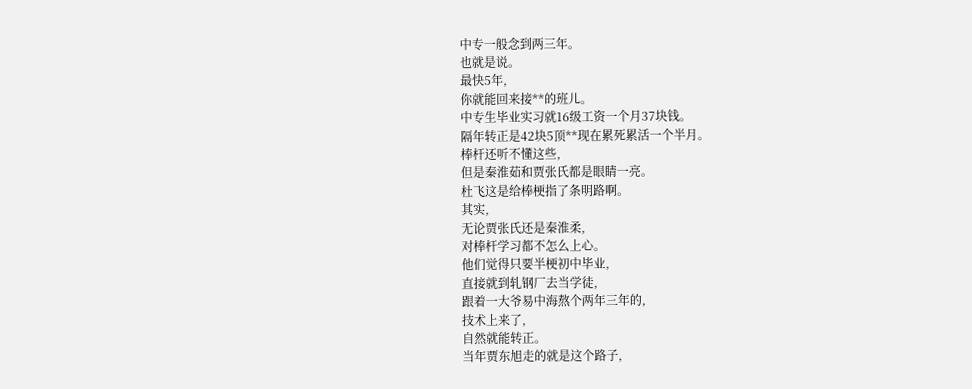中专一般念到两三年。
也就是说。
最快5年,
你就能回来接**的班儿。
中专生毕业实习就16级工资一个月37块钱。
隔年转正是42块5顶**现在累死累活一个半月。
棒杆还听不懂这些,
但是秦淮茹和贾张氏都是眼睛一亮。
杜飞这是给棒梗指了条明路啊。
其实,
无论贾张氏还是秦淮柔,
对棒杆学习都不怎么上心。
他们觉得只要半梗初中毕业,
直接就到轧钢厂去当学徒,
跟着一大爷易中海熬个两年三年的,
技术上来了,
自然就能转正。
当年贾东旭走的就是这个路子,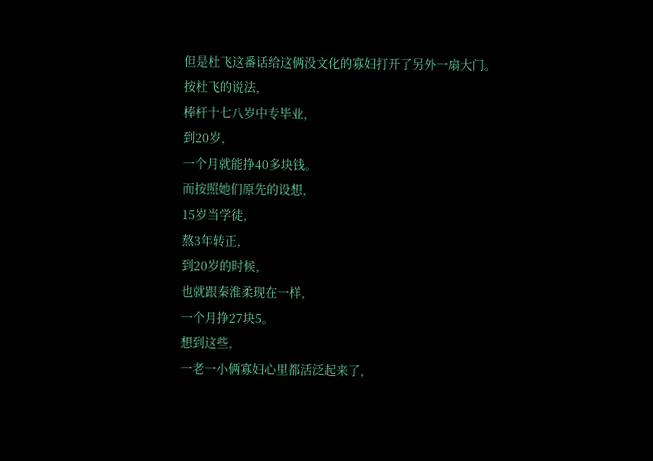但是杜飞这番话给这俩没文化的寡妇打开了另外一扇大门。
按杜飞的说法,
棒杆十七八岁中专毕业,
到20岁,
一个月就能挣40多块钱。
而按照她们原先的设想,
15岁当学徒,
熬3年转正,
到20岁的时候,
也就跟秦淮柔现在一样,
一个月挣27块5。
想到这些,
一老一小俩寡妇心里都活泛起来了,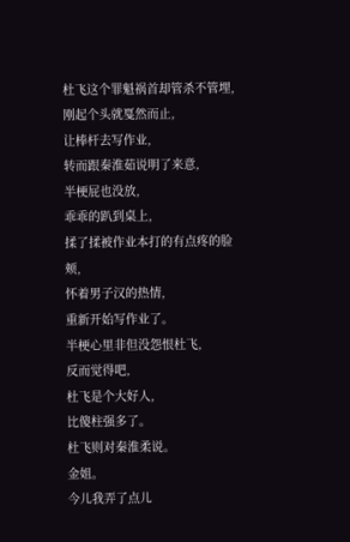杜飞这个罪魁祸首却管杀不管埋,
刚起个头就戛然而止,
让棒杆去写作业,
转而跟秦淮茹说明了来意,
半梗屁也没放,
乖乖的趴到桌上,
揉了揉被作业本打的有点疼的脸颊,
怀着男子汉的热情,
重新开始写作业了。
半梗心里非但没怨恨杜飞,
反而觉得吧,
杜飞是个大好人,
比傻柱强多了。
杜飞则对秦淮柔说。
金姐。
今儿我弄了点儿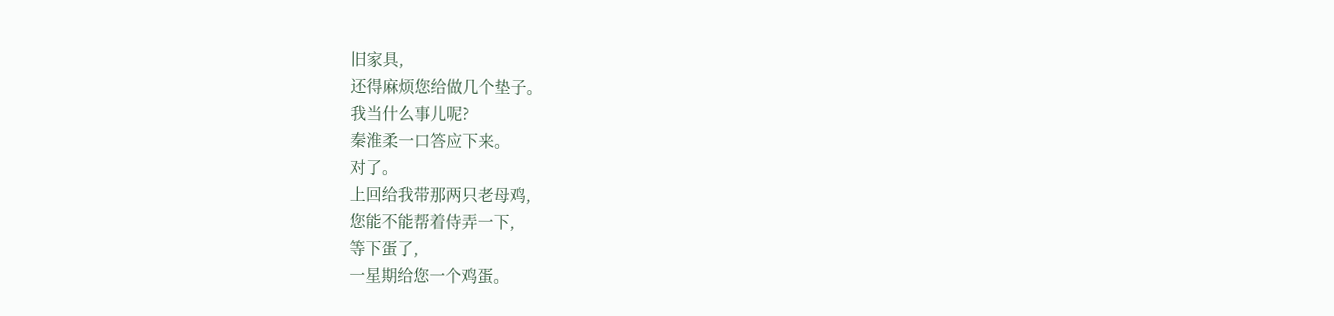旧家具,
还得麻烦您给做几个垫子。
我当什么事儿呢?
秦淮柔一口答应下来。
对了。
上回给我带那两只老母鸡,
您能不能帮着侍弄一下,
等下蛋了,
一星期给您一个鸡蛋。